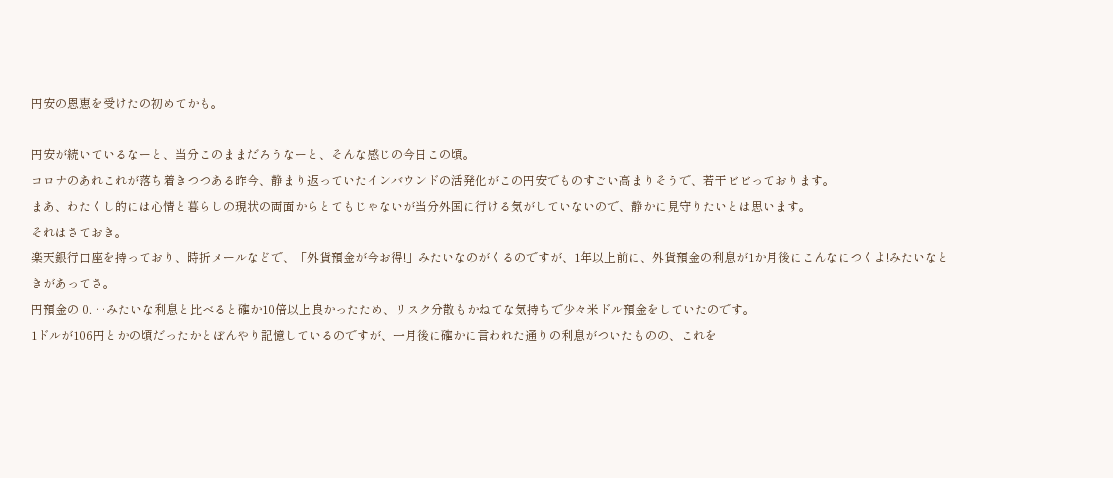円安の恩恵を受けたの初めてかも。

円安が続いているなーと、当分このままだろうなーと、そんな感じの今日この頃。
コロナのあれこれが落ち着きつつある昨今、静まり返っていたインバウンドの活発化がこの円安でものすごい高まりそうで、若干ビビっております。
まあ、わたくし的には心情と暮らしの現状の両面からとてもじゃないが当分外国に行ける気がしていないので、静かに見守りたいとは思います。
それはさておき。
楽天銀行口座を持っており、時折メールなどで、「外貨預金が今お得!」みたいなのがくるのですが、1年以上前に、外貨預金の利息が1か月後にこんなにつくよ!みたいなときがあってさ。
円預金の 0. ‥みたいな利息と比べると確か10倍以上良かったため、リスク分散もかねてな気持ちで少々米ドル預金をしていたのです。
1ドルが106円とかの頃だったかとぼんやり記憶しているのですが、一月後に確かに言われた通りの利息がついたものの、これを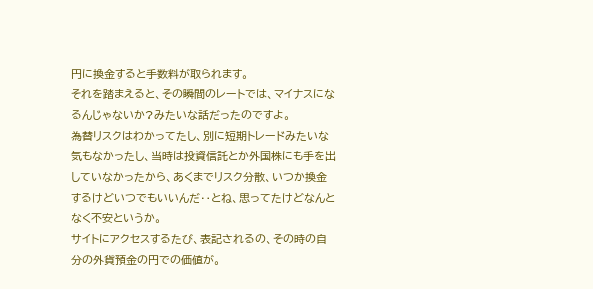円に換金すると手数料が取られます。
それを踏まえると、その瞬間のレートでは、マイナスになるんじゃないか?みたいな話だったのですよ。
為替リスクはわかってたし、別に短期トレードみたいな気もなかったし、当時は投資信託とか外国株にも手を出していなかったから、あくまでリスク分散、いつか換金するけどいつでもいいんだ‥とね、思ってたけどなんとなく不安というか。
サイトにアクセスするたび、表記されるの、その時の自分の外貨預金の円での価値が。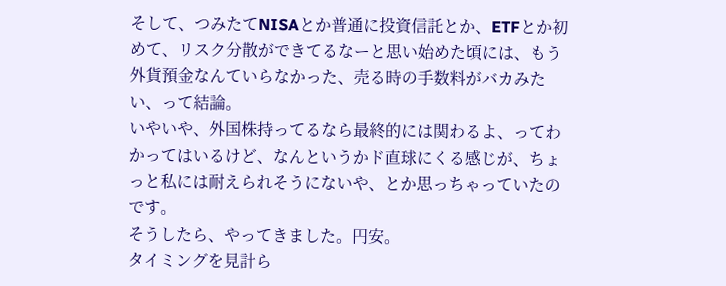そして、つみたてNISAとか普通に投資信託とか、ETFとか初めて、リスク分散ができてるなーと思い始めた頃には、もう外貨預金なんていらなかった、売る時の手数料がバカみたい、って結論。
いやいや、外国株持ってるなら最終的には関わるよ、ってわかってはいるけど、なんというかド直球にくる感じが、ちょっと私には耐えられそうにないや、とか思っちゃっていたのです。
そうしたら、やってきました。円安。
タイミングを見計ら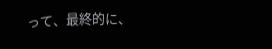って、最終的に、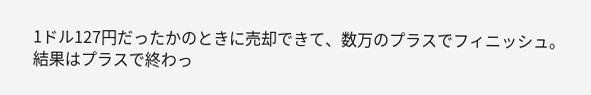1ドル127円だったかのときに売却できて、数万のプラスでフィニッシュ。
結果はプラスで終わっ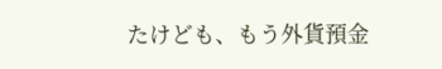たけども、もう外貨預金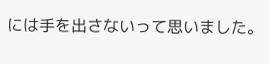には手を出さないって思いました。